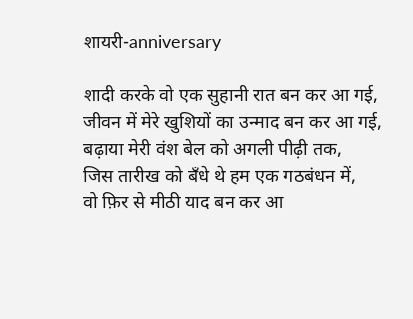शायरी-anniversary

शादी करके वो एक सुहानी रात बन कर आ गई,
जीवन में मेरे खुशियों का उन्माद बन कर आ गई,
बढ़ाया मेरी वंश बेल को अगली पीढ़ी तक,
जिस तारीख को बँधे थे हम एक गठबंधन में,
वो फ़िर से मीठी याद बन कर आ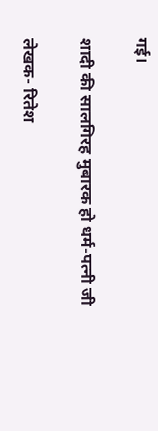गई।

शादी की सालगिरह मुबारक हो धर्म-पत्नी जी

लेखक- रितेश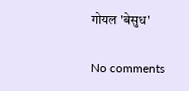गोयल 'बेसुध'

No comments